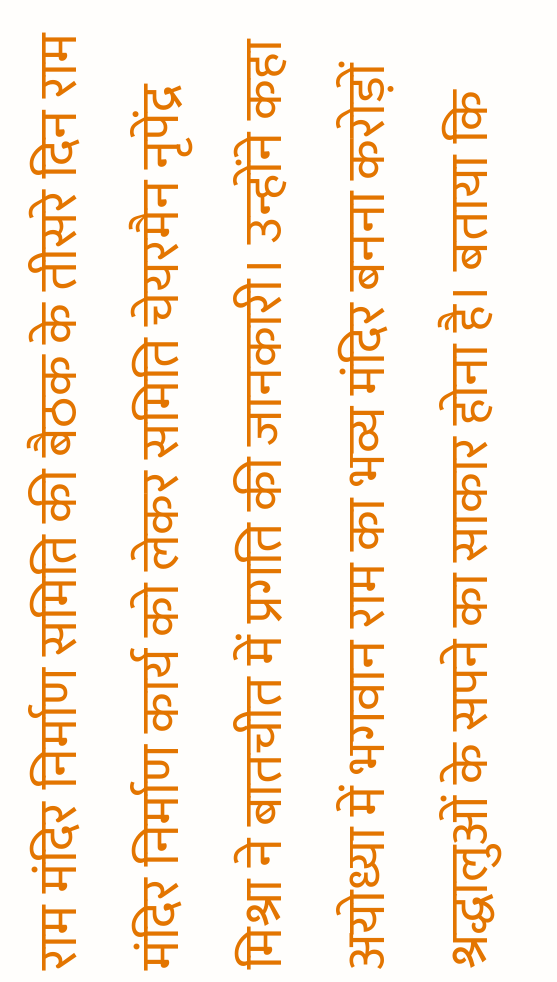राम मंदिर निर्माण समिति की बैठक के तीसरे दिन राम मंदिर निर्माण कार्य को लेकर समिति चेयरमैन नृपेंद्र मिश्रा ने बातचीत में प्रगति की जानकारी। उन्होंने कहा अयोध्या में भगवान राम का भव्य मंदिर बनना करोड़ों श्रद्धालुओं के सपने का साकार होना है। बताया कि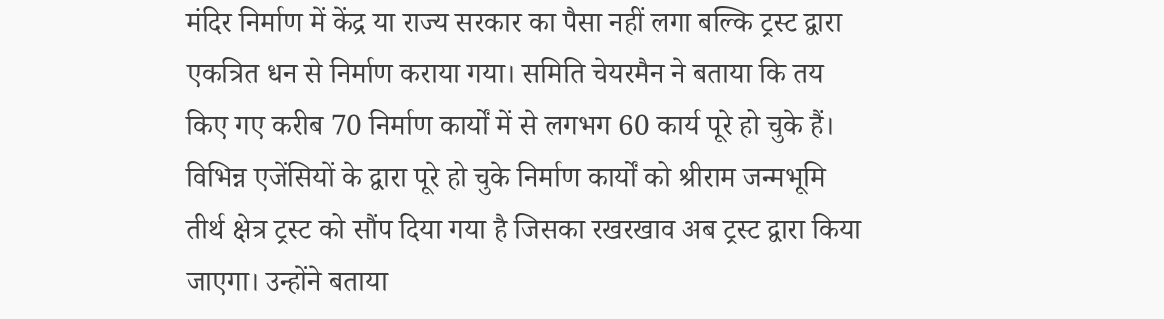मंदिर निर्माण में केंद्र या राज्य सरकार का पैसा नहीं लगा बल्कि ट्रस्ट द्वारा एकत्रित धन से निर्माण कराया गया। समिति चेयरमैन ने बताया कि तय किए गए करीब 70 निर्माण कार्यों में से लगभग 60 कार्य पूरे हो चुके हैं। विभिन्न एजेंसियों के द्वारा पूरे हो चुके निर्माण कार्यों को श्रीराम जन्मभूमि तीर्थ क्षेत्र ट्रस्ट को सौंप दिया गया है जिसका रखरखाव अब ट्रस्ट द्वारा किया जाएगा। उन्होंने बताया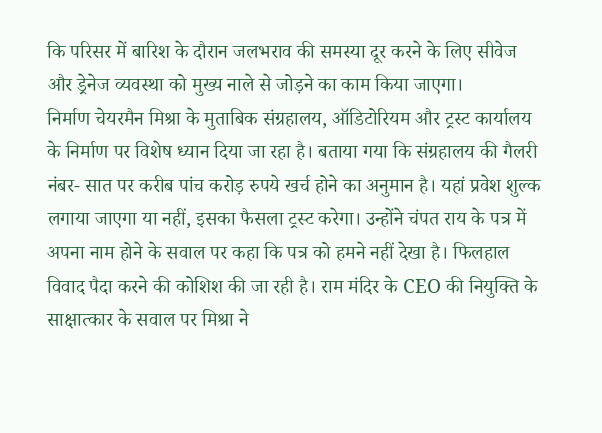कि परिसर में बारिश के दौरान जलभराव की समस्या दूर करने के लिए सीवेज और ड्रेनेज व्यवस्था को मुख्य नाले से जोड़ने का काम किया जाएगा।
निर्माण चेयरमैन मिश्रा के मुताबिक संग्रहालय, ऑडिटोरियम और ट्रस्ट कार्यालय के निर्माण पर विशेष ध्यान दिया जा रहा है। बताया गया कि संग्रहालय की गैलरी नंबर- सात पर करीब पांच करोड़ रुपये खर्च होने का अनुमान है। यहां प्रवेश शुल्क लगाया जाएगा या नहीं, इसका फैसला ट्रस्ट करेगा। उन्होंने चंपत राय के पत्र में अपना नाम होने के सवाल पर कहा कि पत्र को हमने नहीं देखा है। फिलहाल विवाद पैदा करने की कोशिश की जा रही है। राम मंदिर के CEO की नियुक्ति के साक्षात्कार के सवाल पर मिश्रा ने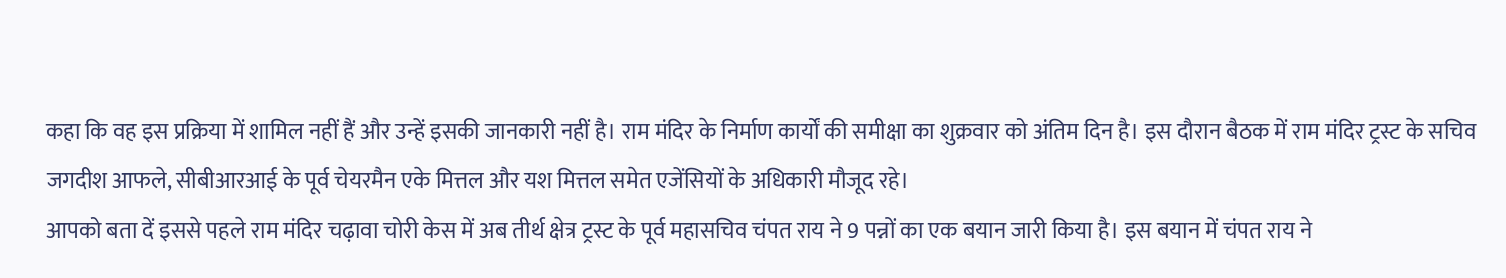कहा कि वह इस प्रक्रिया में शामिल नहीं हैं और उन्हें इसकी जानकारी नहीं है। राम मंदिर के निर्माण कार्यों की समीक्षा का शुक्रवार को अंतिम दिन है। इस दौरान बैठक में राम मंदिर ट्रस्ट के सचिव जगदीश आफले, सीबीआरआई के पूर्व चेयरमैन एके मित्तल और यश मित्तल समेत एजेंसियों के अधिकारी मौजूद रहे।
आपको बता दें इससे पहले राम मंदिर चढ़ावा चोरी केस में अब तीर्थ क्षेत्र ट्रस्ट के पूर्व महासचिव चंपत राय ने 9 पन्नों का एक बयान जारी किया है। इस बयान में चंपत राय ने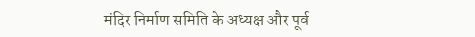मंदिर निर्माण समिति के अध्यक्ष और पूर्व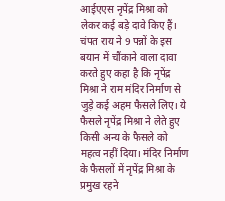आईएएस नृपेंद्र मिश्रा को लेकर कई बड़े दावे किए हैं। चंपत राय ने 9 पन्नों के इस बयान में चौंकाने वाला दावा करते हुए कहा है कि नृपेंद्र मिश्रा ने राम मंदिर निर्माण से जुड़े कई अहम फैसले लिए। ये फैसले नृपेंद्र मिश्रा ने लेते हुए किसी अन्य के फैसले को महत्व नहीं दिया। मंदिर निर्माण के फैसलों में नृपेंद्र मिश्रा के प्रमुख रहने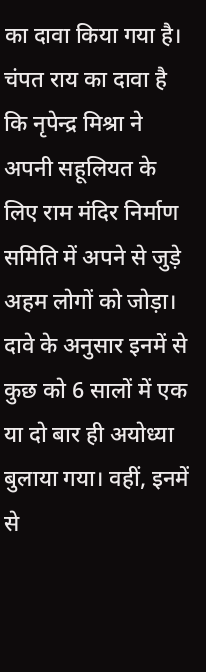का दावा किया गया है।
चंपत राय का दावा है कि नृपेन्द्र मिश्रा ने अपनी सहूलियत के लिए राम मंदिर निर्माण समिति में अपने से जुड़े अहम लोगों को जोड़ा। दावे के अनुसार इनमें से कुछ को 6 सालों में एक या दो बार ही अयोध्या बुलाया गया। वहीं, इनमें से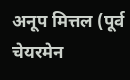अनूप मित्तल (पूर्व चेयरमेन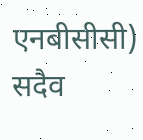एनबीसीसी) सदैव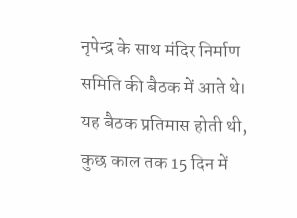नृपेन्द्र के साथ मंदिर निर्माण समिति की बैठक में आते थे। यह बैठक प्रतिमास होती थी, कुछ काल तक 15 दिन में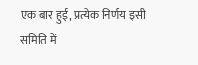एक बार हुई, प्रत्येक निर्णय इसी समिति में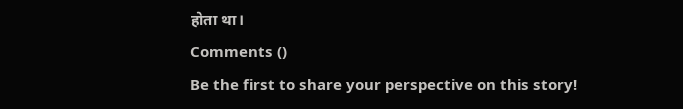होता था।
Comments ()
Be the first to share your perspective on this story!